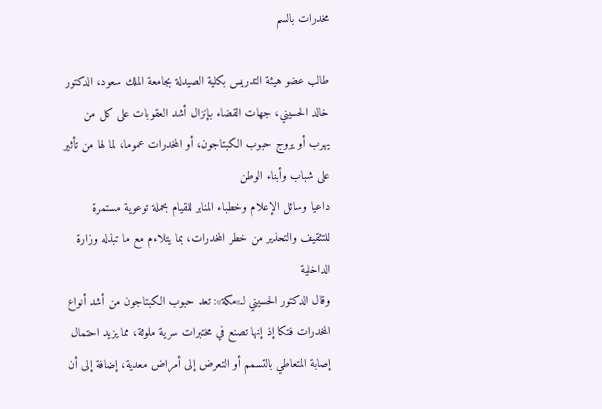مخدرات بالسم

طالب عضو هيئة التدريس بكلية الصيدلة بجامعة الملك سعود، الدكتور خالد الحسيني، جهات القضاء بإنزال أشد العقوبات على كل من يهرب أو يروج حبوب الكبتاجون، أو المخدرات عموما، لما لها من تأثير على شباب وأبناء الوطن
داعيا وسائل الإعلام وخطباء المنابر للقيام بحملة توعوية مستمرة للتثقيف والتحذير من خطر المخدرات، بما يتلاءم مع ما تبذله وزارة الداخلية
وقال الدكتور الحسيني لـ»مكة»: تعد حبوب الكبتاجون من أشد أنواع المخدرات فتكا إذ إنها تصنع في مختبرات سرية ملوثة، مما يزيد احتمال إصابة المتعاطي بالتسمم أو التعرض إلى أمراض معدية، إضافة إلى أن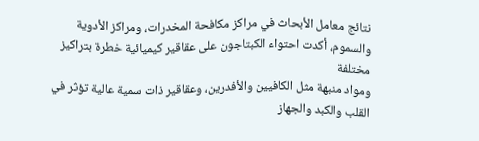نتائج معامل الأبحاث في مراكز مكافحة المخدرات، ومراكز الأدوية والسموم، أكدت احتواء الكبتاجون على عقاقير كيميائية خطرة بتراكيز مختلفة
ومواد منبهة مثل الكافيين والأفدرين، وعقاقير ذات سمية عالية تؤثر في القلب والكبد والجهاز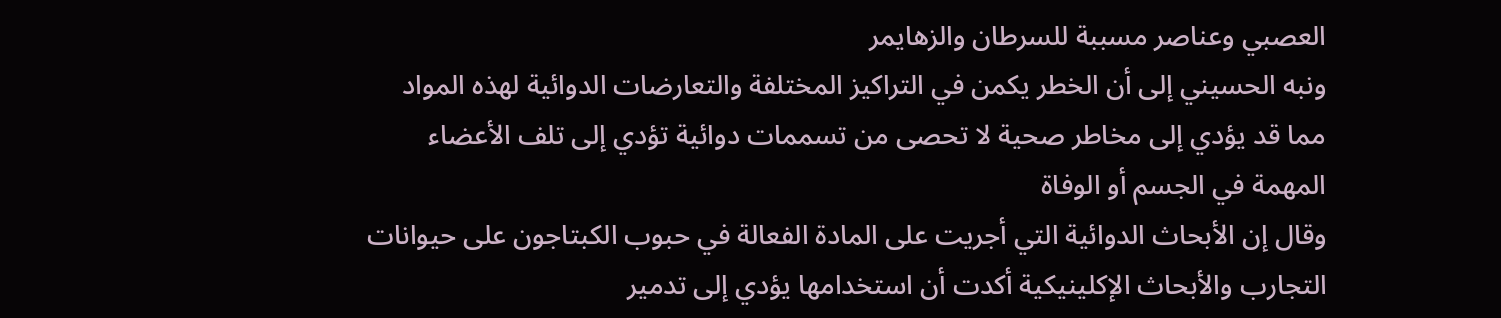العصبي وعناصر مسببة للسرطان والزهايمر
ونبه الحسيني إلى أن الخطر يكمن في التراكيز المختلفة والتعارضات الدوائية لهذه المواد مما قد يؤدي إلى مخاطر صحية لا تحصى من تسممات دوائية تؤدي إلى تلف الأعضاء المهمة في الجسم أو الوفاة
وقال إن الأبحاث الدوائية التي أجريت على المادة الفعالة في حبوب الكبتاجون على حيوانات التجارب والأبحاث الإكلينيكية أكدت أن استخدامها يؤدي إلى تدمير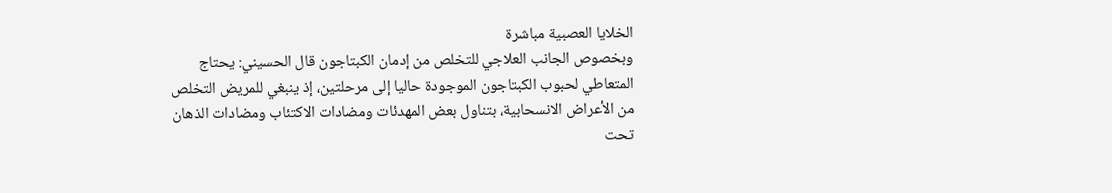الخلايا العصبية مباشرة
وبخصوص الجانب العلاجي للتخلص من إدمان الكبتاجون قال الحسيني: يحتاج المتعاطي لحبوب الكبتاجون الموجودة حاليا إلى مرحلتين، إذ ينبغي للمريض التخلص من الأعراض الانسحابية، بتناول بعض المهدئات ومضادات الاكتئاب ومضادات الذهان تحت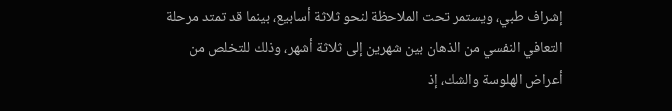إشراف طبي، ويستمر تحت الملاحظة لنحو ثلاثة أسابيع، بينما قد تمتد مرحلة التعافي النفسي من الذهان بين شهرين إلى ثلاثة أشهر، وذلك للتخلص من أعراض الهلوسة والشك، إذ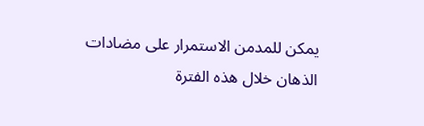يمكن للمدمن الاستمرار على مضادات الذهان خلال هذه الفترة